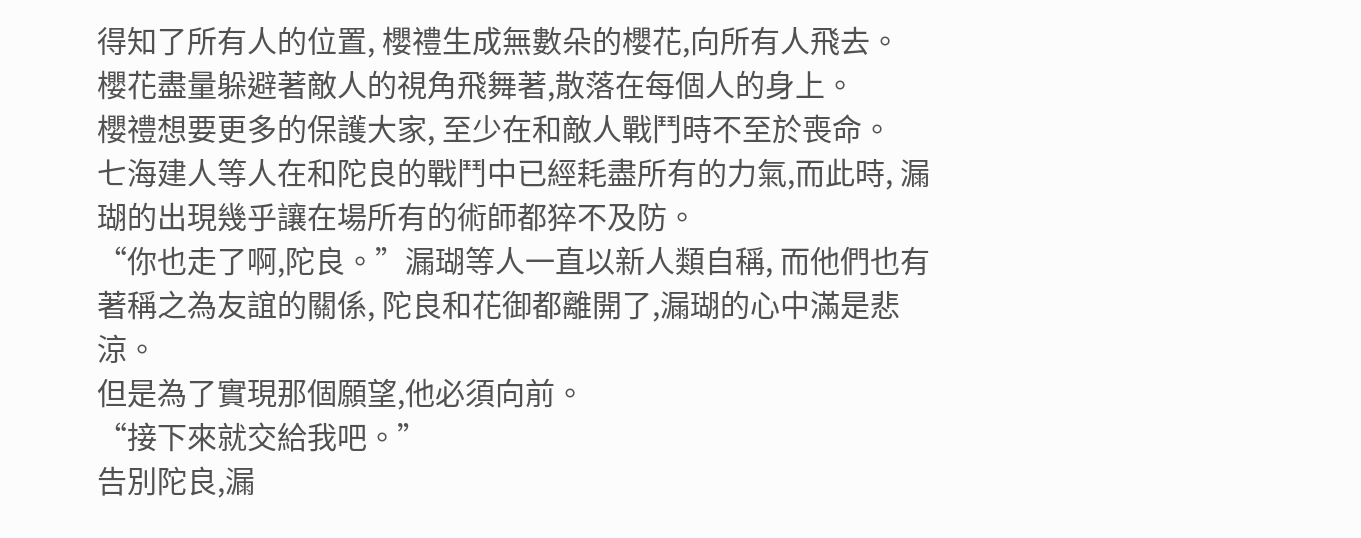得知了所有人的位置, 櫻禮生成無數朵的櫻花,向所有人飛去。
櫻花盡量躲避著敵人的視角飛舞著,散落在每個人的身上。
櫻禮想要更多的保護大家, 至少在和敵人戰鬥時不至於喪命。
七海建人等人在和陀良的戰鬥中已經耗盡所有的力氣,而此時, 漏瑚的出現幾乎讓在場所有的術師都猝不及防。
“你也走了啊,陀良。”漏瑚等人一直以新人類自稱, 而他們也有著稱之為友誼的關係, 陀良和花御都離開了,漏瑚的心中滿是悲涼。
但是為了實現那個願望,他必須向前。
“接下來就交給我吧。”
告別陀良,漏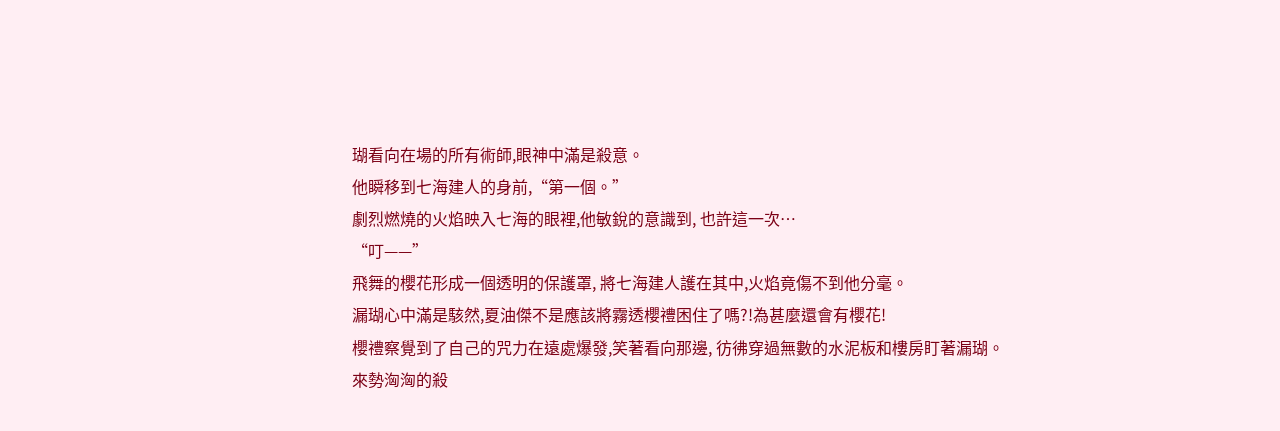瑚看向在場的所有術師,眼神中滿是殺意。
他瞬移到七海建人的身前,“第一個。”
劇烈燃燒的火焰映入七海的眼裡,他敏銳的意識到, 也許這一次…
“叮——”
飛舞的櫻花形成一個透明的保護罩, 將七海建人護在其中,火焰竟傷不到他分毫。
漏瑚心中滿是駭然,夏油傑不是應該將霧透櫻禮困住了嗎?!為甚麼還會有櫻花!
櫻禮察覺到了自己的咒力在遠處爆發,笑著看向那邊, 彷彿穿過無數的水泥板和樓房盯著漏瑚。
來勢洶洶的殺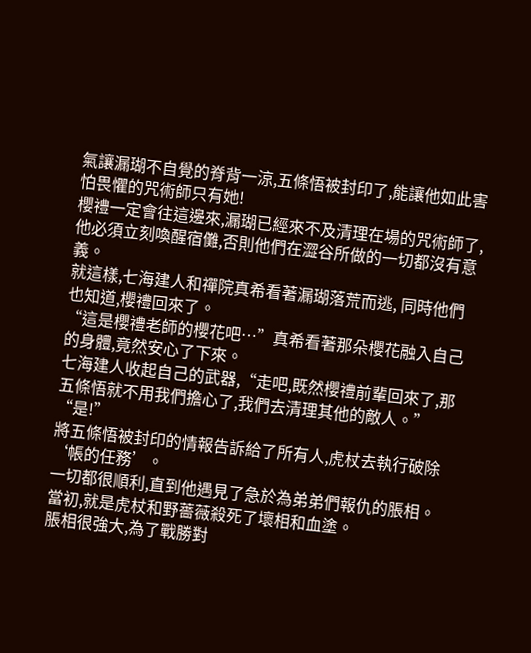氣讓漏瑚不自覺的脊背一涼,五條悟被封印了,能讓他如此害怕畏懼的咒術師只有她!
櫻禮一定會往這邊來,漏瑚已經來不及清理在場的咒術師了, 他必須立刻喚醒宿儺,否則他們在澀谷所做的一切都沒有意義。
就這樣,七海建人和禪院真希看著漏瑚落荒而逃, 同時他們也知道,櫻禮回來了。
“這是櫻禮老師的櫻花吧…”真希看著那朵櫻花融入自己的身體,竟然安心了下來。
七海建人收起自己的武器,“走吧,既然櫻禮前輩回來了,那五條悟就不用我們擔心了,我們去清理其他的敵人。”
“是!”
將五條悟被封印的情報告訴給了所有人,虎杖去執行破除‘帳的任務’。
一切都很順利,直到他遇見了急於為弟弟們報仇的脹相。
當初,就是虎杖和野薔薇殺死了壞相和血塗。
脹相很強大,為了戰勝對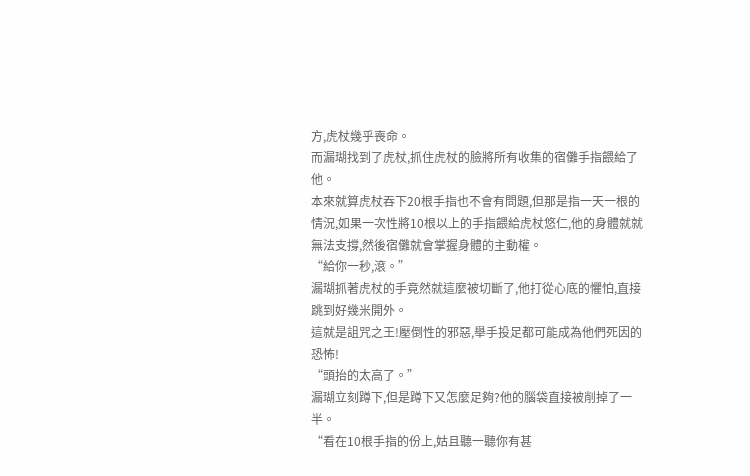方,虎杖幾乎喪命。
而漏瑚找到了虎杖,抓住虎杖的臉將所有收集的宿儺手指餵給了他。
本來就算虎杖吞下20根手指也不會有問題,但那是指一天一根的情況,如果一次性將10根以上的手指餵給虎杖悠仁,他的身體就就無法支撐,然後宿儺就會掌握身體的主動權。
“給你一秒,滾。”
漏瑚抓著虎杖的手竟然就這麼被切斷了,他打從心底的懼怕,直接跳到好幾米開外。
這就是詛咒之王!壓倒性的邪惡,舉手投足都可能成為他們死因的恐怖!
“頭抬的太高了。”
漏瑚立刻蹲下,但是蹲下又怎麼足夠?他的腦袋直接被削掉了一半。
“看在10根手指的份上,姑且聽一聽你有甚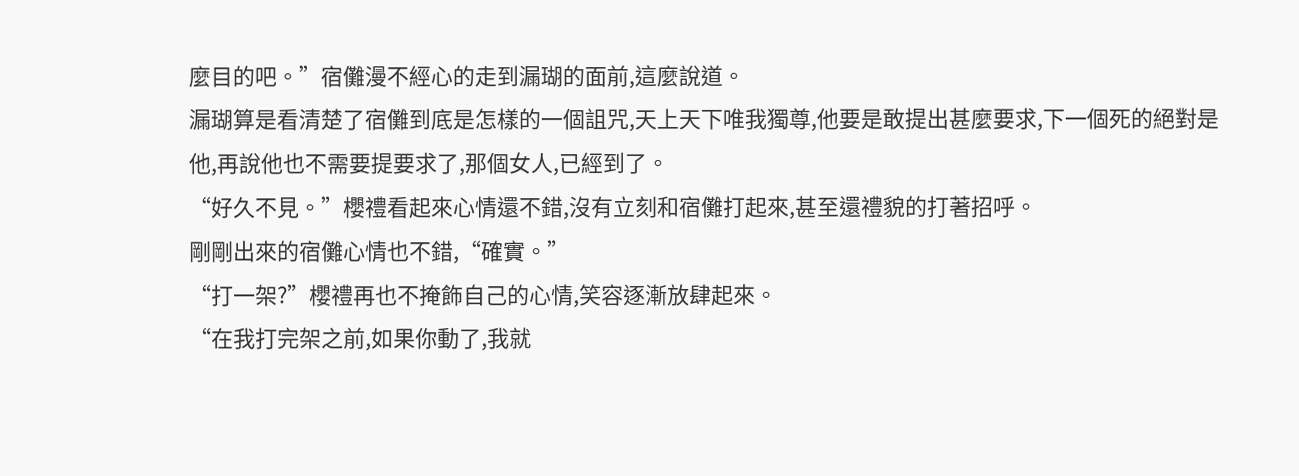麼目的吧。”宿儺漫不經心的走到漏瑚的面前,這麼說道。
漏瑚算是看清楚了宿儺到底是怎樣的一個詛咒,天上天下唯我獨尊,他要是敢提出甚麼要求,下一個死的絕對是他,再說他也不需要提要求了,那個女人,已經到了。
“好久不見。”櫻禮看起來心情還不錯,沒有立刻和宿儺打起來,甚至還禮貌的打著招呼。
剛剛出來的宿儺心情也不錯,“確實。”
“打一架?”櫻禮再也不掩飾自己的心情,笑容逐漸放肆起來。
“在我打完架之前,如果你動了,我就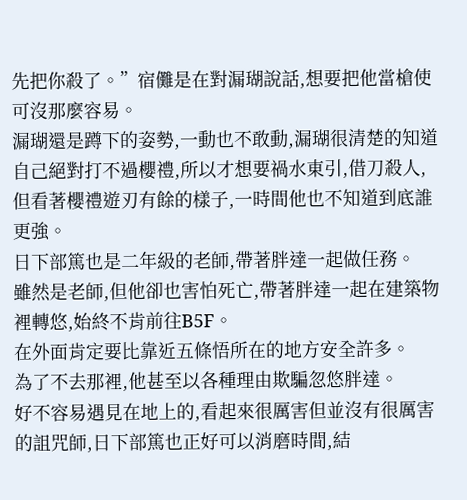先把你殺了。”宿儺是在對漏瑚說話,想要把他當槍使可沒那麼容易。
漏瑚還是蹲下的姿勢,一動也不敢動,漏瑚很清楚的知道自己絕對打不過櫻禮,所以才想要禍水東引,借刀殺人,但看著櫻禮遊刃有餘的樣子,一時間他也不知道到底誰更強。
日下部篤也是二年級的老師,帶著胖達一起做任務。
雖然是老師,但他卻也害怕死亡,帶著胖達一起在建築物裡轉悠,始終不肯前往B5F。
在外面肯定要比靠近五條悟所在的地方安全許多。
為了不去那裡,他甚至以各種理由欺騙忽悠胖達。
好不容易遇見在地上的,看起來很厲害但並沒有很厲害的詛咒師,日下部篤也正好可以消磨時間,結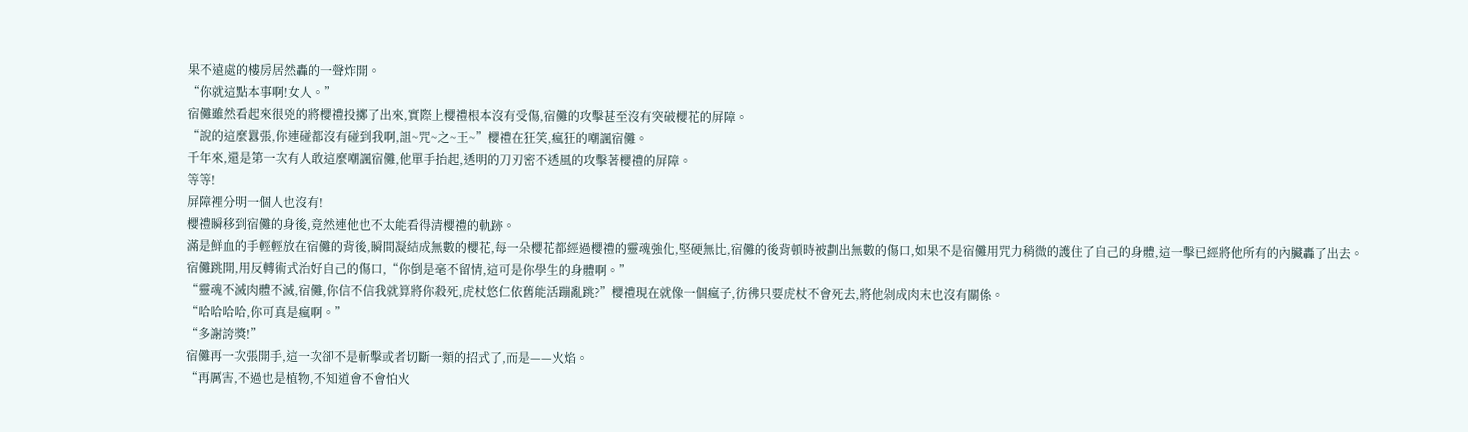果不遠處的樓房居然轟的一聲炸開。
“你就這點本事啊!女人。”
宿儺雖然看起來很兇的將櫻禮投擲了出來,實際上櫻禮根本沒有受傷,宿儺的攻擊甚至沒有突破櫻花的屏障。
“說的這麼囂張,你連碰都沒有碰到我啊,詛~咒~之~王~”櫻禮在狂笑,瘋狂的嘲諷宿儺。
千年來,還是第一次有人敢這麼嘲諷宿儺,他單手抬起,透明的刀刃密不透風的攻擊著櫻禮的屏障。
等等!
屏障裡分明一個人也沒有!
櫻禮瞬移到宿儺的身後,竟然連他也不太能看得清櫻禮的軌跡。
滿是鮮血的手輕輕放在宿儺的背後,瞬間凝結成無數的櫻花,每一朵櫻花都經過櫻禮的靈魂強化,堅硬無比,宿儺的後背頓時被劃出無數的傷口,如果不是宿儺用咒力稍微的護住了自己的身體,這一擊已經將他所有的內臟轟了出去。
宿儺跳開,用反轉術式治好自己的傷口,“你倒是毫不留情,這可是你學生的身體啊。”
“靈魂不滅肉體不滅,宿儺,你信不信我就算將你殺死,虎杖悠仁依舊能活蹦亂跳?”櫻禮現在就像一個瘋子,彷彿只要虎杖不會死去,將他剁成肉末也沒有關係。
“哈哈哈哈,你可真是瘋啊。”
“多謝誇獎!”
宿儺再一次張開手,這一次卻不是斬擊或者切斷一類的招式了,而是——火焰。
“再厲害,不過也是植物,不知道會不會怕火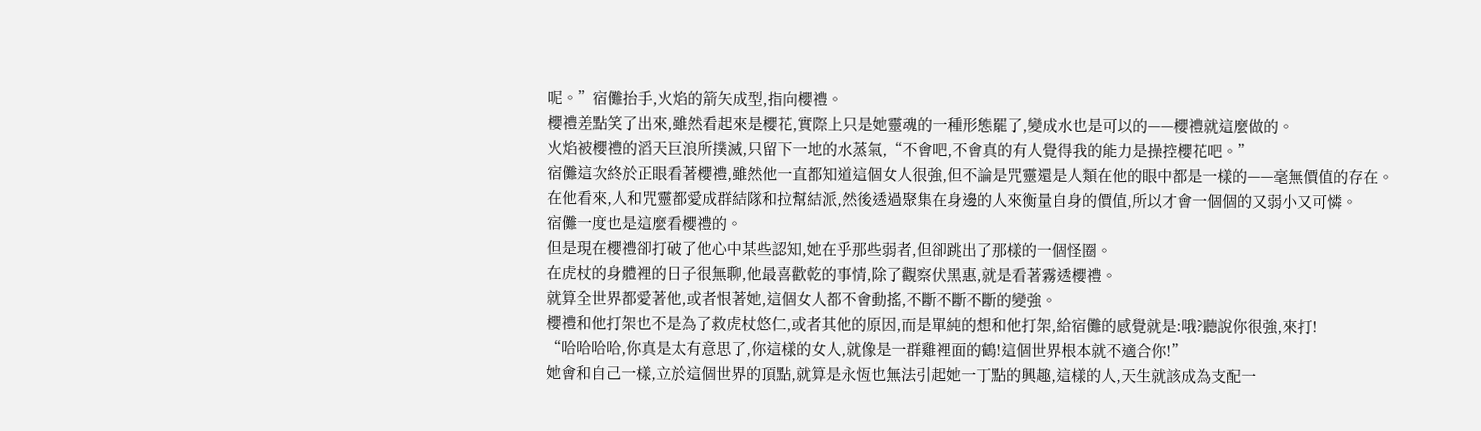呢。”宿儺抬手,火焰的箭矢成型,指向櫻禮。
櫻禮差點笑了出來,雖然看起來是櫻花,實際上只是她靈魂的一種形態罷了,變成水也是可以的——櫻禮就這麼做的。
火焰被櫻禮的滔天巨浪所撲滅,只留下一地的水蒸氣,“不會吧,不會真的有人覺得我的能力是操控櫻花吧。”
宿儺這次終於正眼看著櫻禮,雖然他一直都知道這個女人很強,但不論是咒靈還是人類在他的眼中都是一樣的——毫無價值的存在。
在他看來,人和咒靈都愛成群結隊和拉幫結派,然後透過聚集在身邊的人來衡量自身的價值,所以才會一個個的又弱小又可憐。
宿儺一度也是這麼看櫻禮的。
但是現在櫻禮卻打破了他心中某些認知,她在乎那些弱者,但卻跳出了那樣的一個怪圈。
在虎杖的身體裡的日子很無聊,他最喜歡乾的事情,除了觀察伏黑惠,就是看著霧透櫻禮。
就算全世界都愛著他,或者恨著她,這個女人都不會動搖,不斷不斷不斷的變強。
櫻禮和他打架也不是為了救虎杖悠仁,或者其他的原因,而是單純的想和他打架,給宿儺的感覺就是:哦?聽說你很強,來打!
“哈哈哈哈,你真是太有意思了,你這樣的女人,就像是一群雞裡面的鶴!這個世界根本就不適合你!”
她會和自己一樣,立於這個世界的頂點,就算是永恆也無法引起她一丁點的興趣,這樣的人,天生就該成為支配一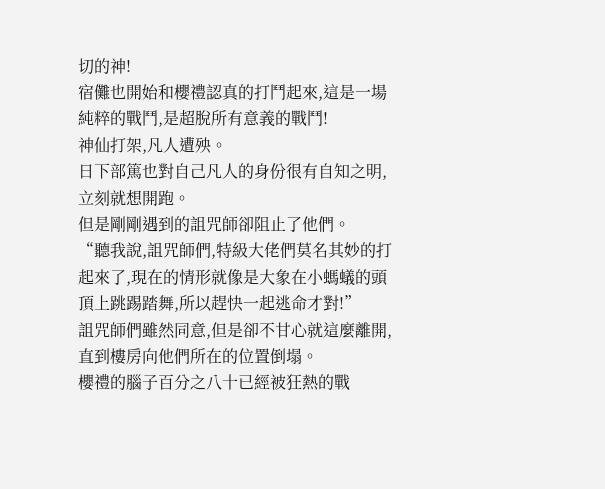切的神!
宿儺也開始和櫻禮認真的打鬥起來,這是一場純粹的戰鬥,是超脫所有意義的戰鬥!
神仙打架,凡人遭殃。
日下部篤也對自己凡人的身份很有自知之明,立刻就想開跑。
但是剛剛遇到的詛咒師卻阻止了他們。
“聽我說,詛咒師們,特級大佬們莫名其妙的打起來了,現在的情形就像是大象在小螞蟻的頭頂上跳踢踏舞,所以趕快一起逃命才對!”
詛咒師們雖然同意,但是卻不甘心就這麼離開,直到樓房向他們所在的位置倒塌。
櫻禮的腦子百分之八十已經被狂熱的戰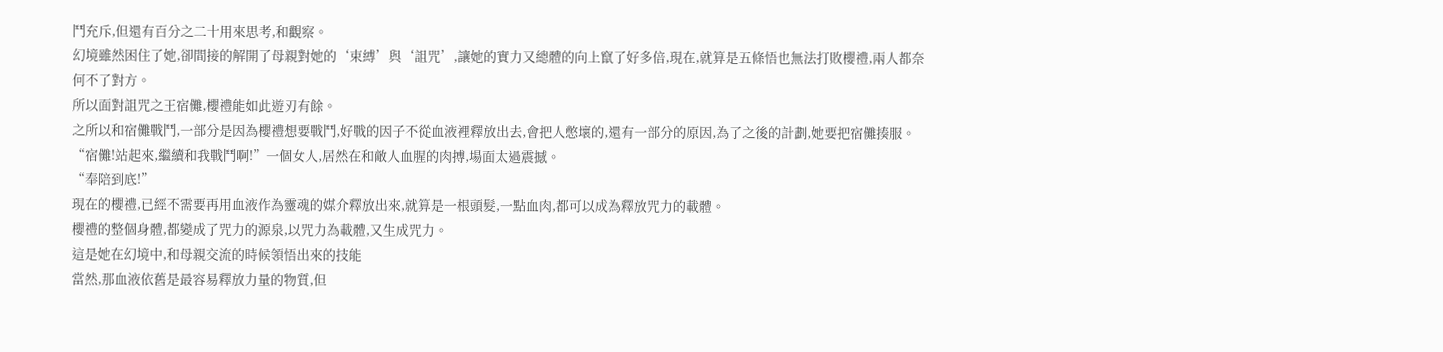鬥充斥,但還有百分之二十用來思考,和觀察。
幻境雖然困住了她,卻間接的解開了母親對她的‘束縛’與‘詛咒’,讓她的實力又總體的向上竄了好多倍,現在,就算是五條悟也無法打敗櫻禮,兩人都奈何不了對方。
所以面對詛咒之王宿儺,櫻禮能如此遊刃有餘。
之所以和宿儺戰鬥,一部分是因為櫻禮想要戰鬥,好戰的因子不從血液裡釋放出去,會把人憋壞的,還有一部分的原因,為了之後的計劃,她要把宿儺揍服。
“宿儺!站起來,繼續和我戰鬥啊!”一個女人,居然在和敵人血腥的肉搏,場面太過震撼。
“奉陪到底!”
現在的櫻禮,已經不需要再用血液作為靈魂的媒介釋放出來,就算是一根頭髮,一點血肉,都可以成為釋放咒力的載體。
櫻禮的整個身體,都變成了咒力的源泉,以咒力為載體,又生成咒力。
這是她在幻境中,和母親交流的時候領悟出來的技能
當然,那血液依舊是最容易釋放力量的物質,但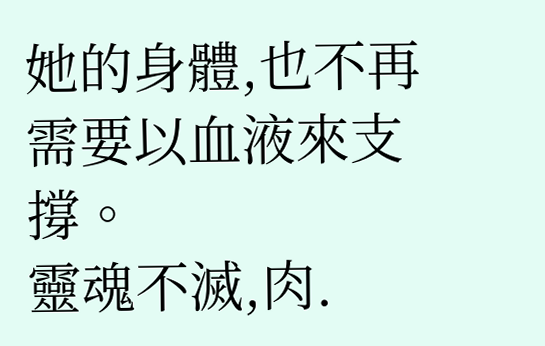她的身體,也不再需要以血液來支撐。
靈魂不滅,肉.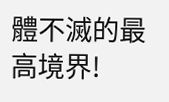體不滅的最高境界!